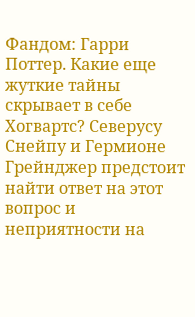Фандом: Гарри Поттер. Какие еще жуткие тайны скрывает в себе Хогвартс? Северусу Снейпу и Гермионе Грейнджер предстоит найти ответ на этот вопрос и неприятности на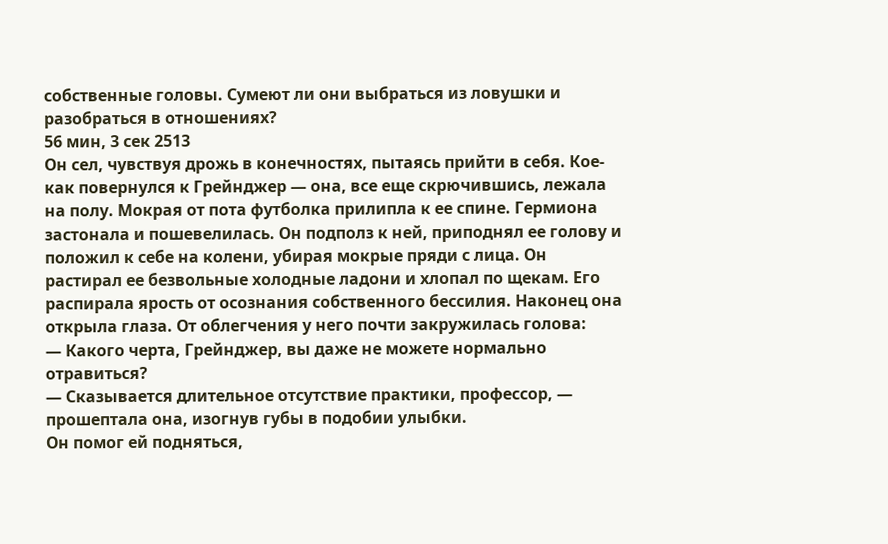собственные головы. Сумеют ли они выбраться из ловушки и разобраться в отношениях?
56 мин, 3 сек 2513
Он сел, чувствуя дрожь в конечностях, пытаясь прийти в себя. Кое-как повернулся к Грейнджер — она, все еще скрючившись, лежала на полу. Мокрая от пота футболка прилипла к ее спине. Гермиона застонала и пошевелилась. Он подполз к ней, приподнял ее голову и положил к себе на колени, убирая мокрые пряди с лица. Он растирал ее безвольные холодные ладони и хлопал по щекам. Его распирала ярость от осознания собственного бессилия. Наконец она открыла глаза. От облегчения у него почти закружилась голова:
— Какого черта, Грейнджер, вы даже не можете нормально отравиться?
— Сказывается длительное отсутствие практики, профессор, — прошептала она, изогнув губы в подобии улыбки.
Он помог ей подняться,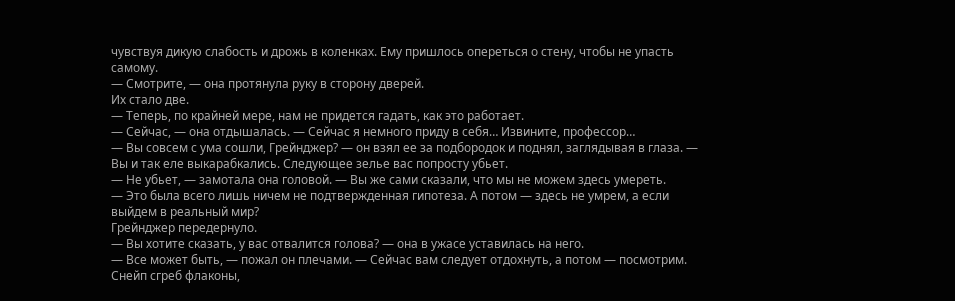чувствуя дикую слабость и дрожь в коленках. Ему пришлось опереться о стену, чтобы не упасть самому.
— Смотрите, — она протянула руку в сторону дверей.
Их стало две.
— Теперь, по крайней мере, нам не придется гадать, как это работает.
— Сейчас, — она отдышалась. — Сейчас я немного приду в себя… Извините, профессор…
— Вы совсем с ума сошли, Грейнджер? — он взял ее за подбородок и поднял, заглядывая в глаза. — Вы и так еле выкарабкались. Следующее зелье вас попросту убьет.
— Не убьет, — замотала она головой. — Вы же сами сказали, что мы не можем здесь умереть.
— Это была всего лишь ничем не подтвержденная гипотеза. А потом — здесь не умрем, а если выйдем в реальный мир?
Грейнджер передернуло.
— Вы хотите сказать, у вас отвалится голова? — она в ужасе уставилась на него.
— Все может быть, — пожал он плечами. — Сейчас вам следует отдохнуть, а потом — посмотрим.
Снейп сгреб флаконы,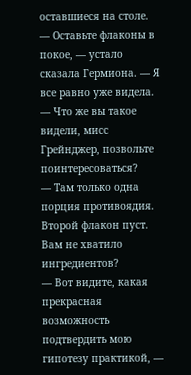оставшиеся на столе.
— Оставьте флаконы в покое, — устало сказала Гермиона. — Я все равно уже видела.
— Что же вы такое видели, мисс Грейнджер, позвольте поинтересоваться?
— Там только одна порция противоядия. Второй флакон пуст. Вам не хватило ингредиентов?
— Вот видите, какая прекрасная возможность подтвердить мою гипотезу практикой, —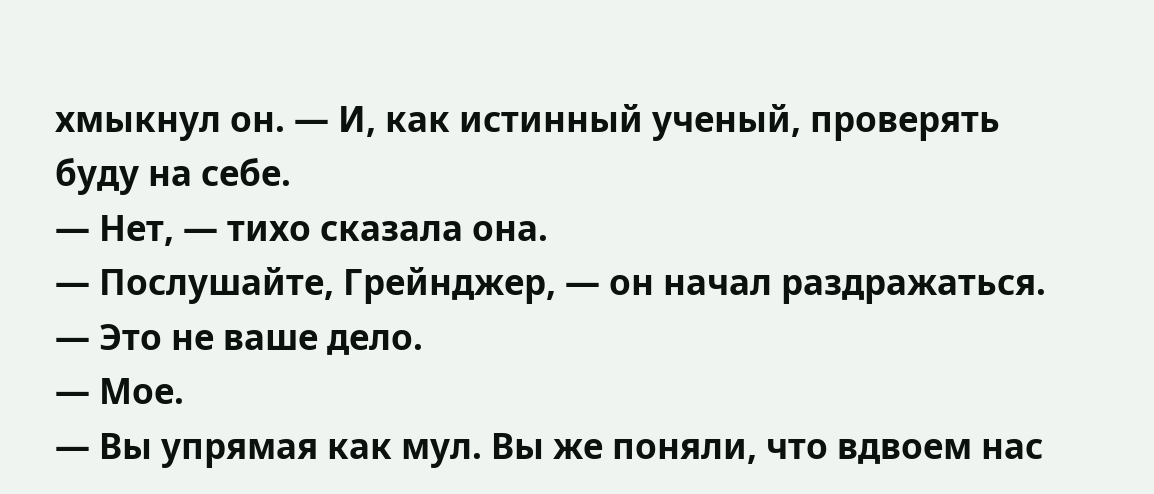хмыкнул он. — И, как истинный ученый, проверять буду на себе.
— Нет, — тихо сказала она.
— Послушайте, Грейнджер, — он начал раздражаться. — Это не ваше дело.
— Мое.
— Вы упрямая как мул. Вы же поняли, что вдвоем нас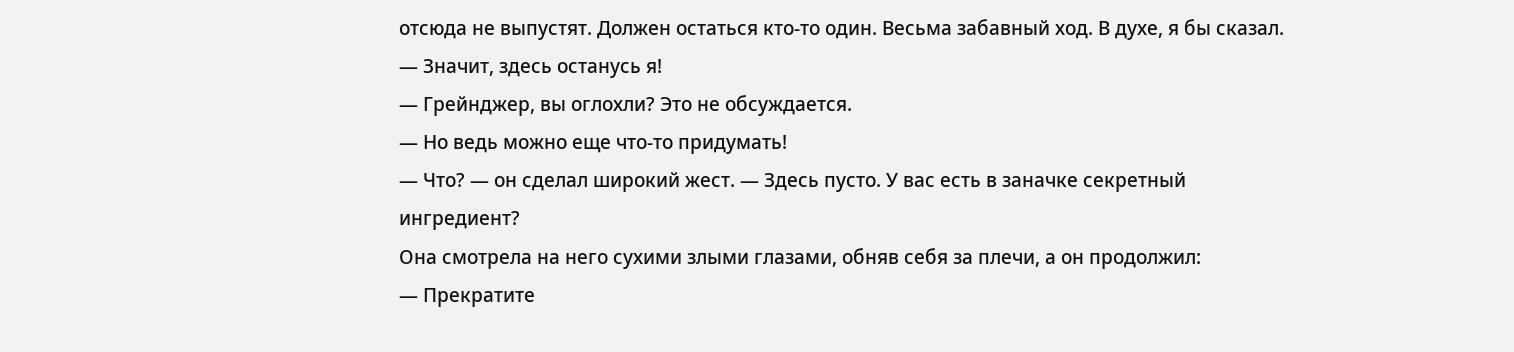отсюда не выпустят. Должен остаться кто-то один. Весьма забавный ход. В духе, я бы сказал.
— Значит, здесь останусь я!
— Грейнджер, вы оглохли? Это не обсуждается.
— Но ведь можно еще что-то придумать!
— Что? — он сделал широкий жест. — Здесь пусто. У вас есть в заначке секретный ингредиент?
Она смотрела на него сухими злыми глазами, обняв себя за плечи, а он продолжил:
— Прекратите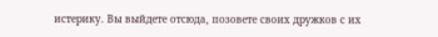истерику. Вы выйдете отсюда, позовете своих дружков с их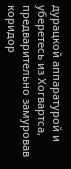дурацкой аппаратурой и уберетесь из Хогвартса, предварительно замуровав коридор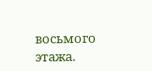восьмого этажа.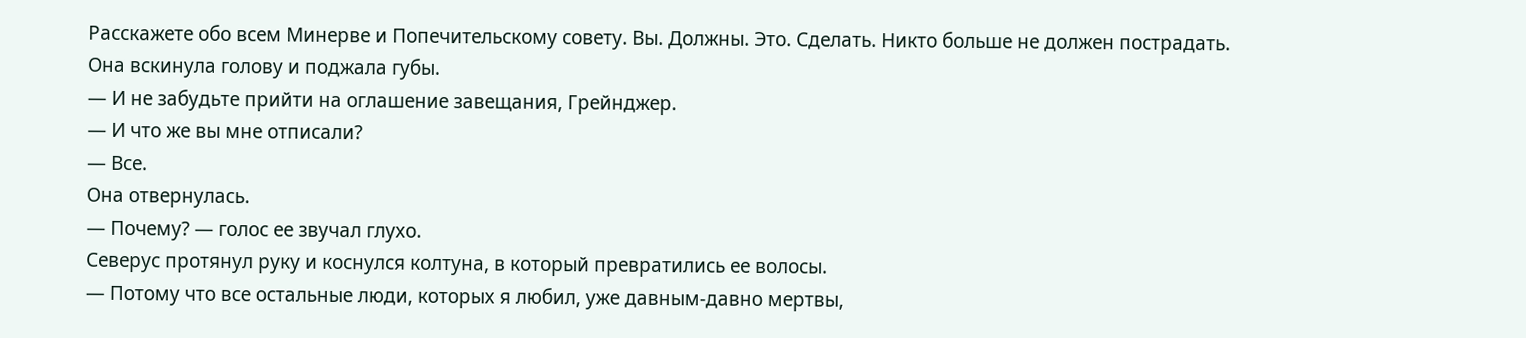Расскажете обо всем Минерве и Попечительскому совету. Вы. Должны. Это. Сделать. Никто больше не должен пострадать.
Она вскинула голову и поджала губы.
— И не забудьте прийти на оглашение завещания, Грейнджер.
— И что же вы мне отписали?
— Все.
Она отвернулась.
— Почему? — голос ее звучал глухо.
Северус протянул руку и коснулся колтуна, в который превратились ее волосы.
— Потому что все остальные люди, которых я любил, уже давным-давно мертвы,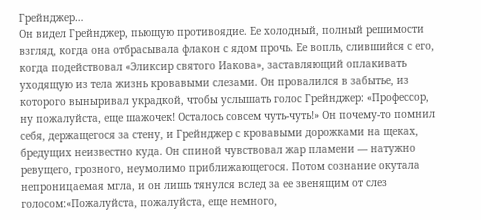Грейнджер…
Он видел Грейнджер, пьющую противоядие. Ее холодный, полный решимости взгляд, когда она отбрасывала флакон с ядом прочь. Ее вопль, слившийся с его, когда подействовал «Эликсир святого Иакова», заставляющий оплакивать уходящую из тела жизнь кровавыми слезами. Он провалился в забытье, из которого выныривал украдкой, чтобы услышать голос Грейнджер: «Профессор, ну пожалуйста, еще шажочек! Осталось совсем чуть-чуть!» Он почему-то помнил себя, держащегося за стену, и Грейнджер с кровавыми дорожками на щеках, бредущих неизвестно куда. Он спиной чувствовал жар пламени — натужно ревущего, грозного, неумолимо приближающегося. Потом сознание окутала непроницаемая мгла, и он лишь тянулся вслед за ее звенящим от слез голосом:«Пожалуйста, пожалуйста, еще немного,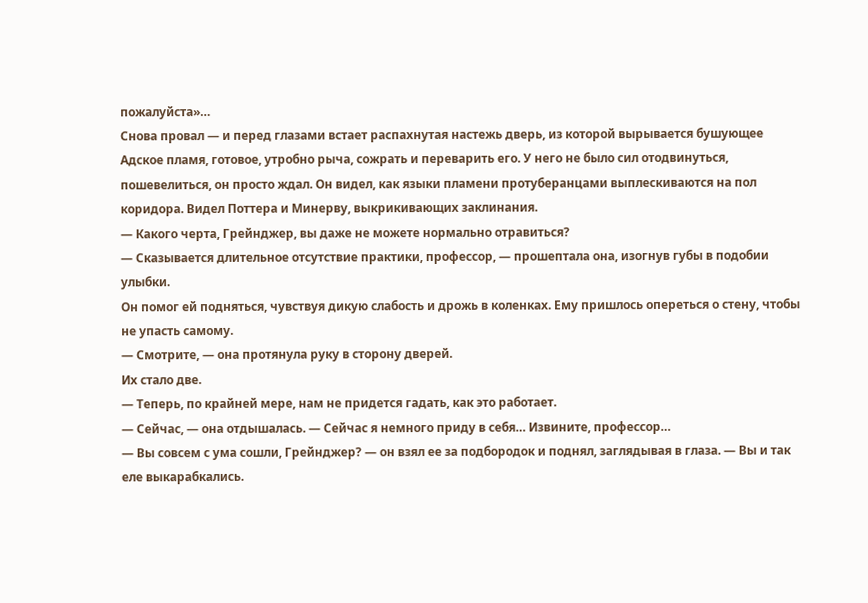пожалуйста»…
Снова провал — и перед глазами встает распахнутая настежь дверь, из которой вырывается бушующее Адское пламя, готовое, утробно рыча, сожрать и переварить его. У него не было сил отодвинуться, пошевелиться, он просто ждал. Он видел, как языки пламени протуберанцами выплескиваются на пол коридора. Видел Поттера и Минерву, выкрикивающих заклинания.
— Какого черта, Грейнджер, вы даже не можете нормально отравиться?
— Сказывается длительное отсутствие практики, профессор, — прошептала она, изогнув губы в подобии улыбки.
Он помог ей подняться, чувствуя дикую слабость и дрожь в коленках. Ему пришлось опереться о стену, чтобы не упасть самому.
— Смотрите, — она протянула руку в сторону дверей.
Их стало две.
— Теперь, по крайней мере, нам не придется гадать, как это работает.
— Сейчас, — она отдышалась. — Сейчас я немного приду в себя… Извините, профессор…
— Вы совсем с ума сошли, Грейнджер? — он взял ее за подбородок и поднял, заглядывая в глаза. — Вы и так еле выкарабкались.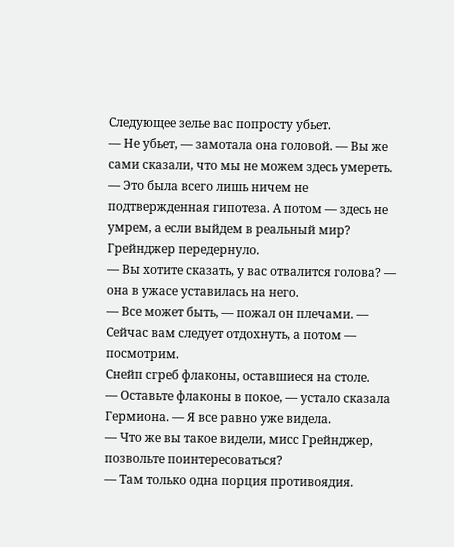Следующее зелье вас попросту убьет.
— Не убьет, — замотала она головой. — Вы же сами сказали, что мы не можем здесь умереть.
— Это была всего лишь ничем не подтвержденная гипотеза. А потом — здесь не умрем, а если выйдем в реальный мир?
Грейнджер передернуло.
— Вы хотите сказать, у вас отвалится голова? — она в ужасе уставилась на него.
— Все может быть, — пожал он плечами. — Сейчас вам следует отдохнуть, а потом — посмотрим.
Снейп сгреб флаконы, оставшиеся на столе.
— Оставьте флаконы в покое, — устало сказала Гермиона. — Я все равно уже видела.
— Что же вы такое видели, мисс Грейнджер, позвольте поинтересоваться?
— Там только одна порция противоядия.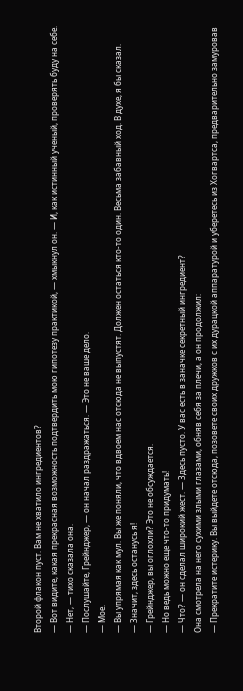Второй флакон пуст. Вам не хватило ингредиентов?
— Вот видите, какая прекрасная возможность подтвердить мою гипотезу практикой, — хмыкнул он. — И, как истинный ученый, проверять буду на себе.
— Нет, — тихо сказала она.
— Послушайте, Грейнджер, — он начал раздражаться. — Это не ваше дело.
— Мое.
— Вы упрямая как мул. Вы же поняли, что вдвоем нас отсюда не выпустят. Должен остаться кто-то один. Весьма забавный ход. В духе, я бы сказал.
— Значит, здесь останусь я!
— Грейнджер, вы оглохли? Это не обсуждается.
— Но ведь можно еще что-то придумать!
— Что? — он сделал широкий жест. — Здесь пусто. У вас есть в заначке секретный ингредиент?
Она смотрела на него сухими злыми глазами, обняв себя за плечи, а он продолжил:
— Прекратите истерику. Вы выйдете отсюда, позовете своих дружков с их дурацкой аппаратурой и уберетесь из Хогвартса, предварительно замуровав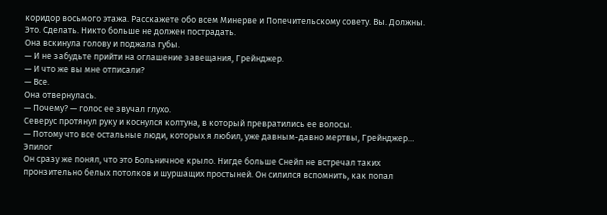коридор восьмого этажа. Расскажете обо всем Минерве и Попечительскому совету. Вы. Должны. Это. Сделать. Никто больше не должен пострадать.
Она вскинула голову и поджала губы.
— И не забудьте прийти на оглашение завещания, Грейнджер.
— И что же вы мне отписали?
— Все.
Она отвернулась.
— Почему? — голос ее звучал глухо.
Северус протянул руку и коснулся колтуна, в который превратились ее волосы.
— Потому что все остальные люди, которых я любил, уже давным-давно мертвы, Грейнджер…
Эпилог
Он сразу же понял, что это Больничное крыло. Нигде больше Снейп не встречал таких пронзительно белых потолков и шуршащих простыней. Он силился вспомнить, как попал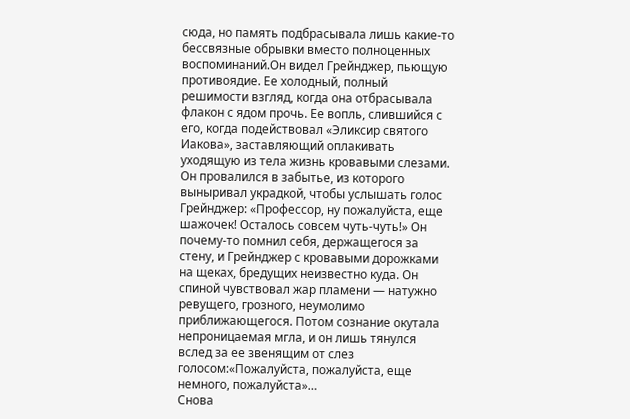сюда, но память подбрасывала лишь какие-то бессвязные обрывки вместо полноценных воспоминаний.Он видел Грейнджер, пьющую противоядие. Ее холодный, полный решимости взгляд, когда она отбрасывала флакон с ядом прочь. Ее вопль, слившийся с его, когда подействовал «Эликсир святого Иакова», заставляющий оплакивать уходящую из тела жизнь кровавыми слезами. Он провалился в забытье, из которого выныривал украдкой, чтобы услышать голос Грейнджер: «Профессор, ну пожалуйста, еще шажочек! Осталось совсем чуть-чуть!» Он почему-то помнил себя, держащегося за стену, и Грейнджер с кровавыми дорожками на щеках, бредущих неизвестно куда. Он спиной чувствовал жар пламени — натужно ревущего, грозного, неумолимо приближающегося. Потом сознание окутала непроницаемая мгла, и он лишь тянулся вслед за ее звенящим от слез голосом:«Пожалуйста, пожалуйста, еще немного, пожалуйста»…
Снова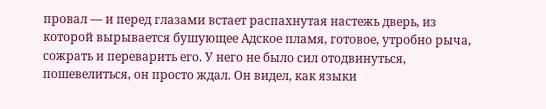провал — и перед глазами встает распахнутая настежь дверь, из которой вырывается бушующее Адское пламя, готовое, утробно рыча, сожрать и переварить его. У него не было сил отодвинуться, пошевелиться, он просто ждал. Он видел, как языки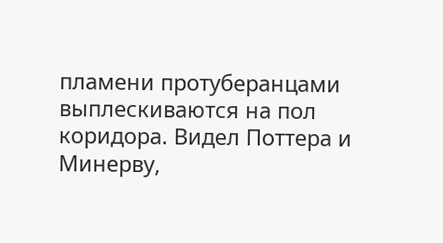пламени протуберанцами выплескиваются на пол коридора. Видел Поттера и Минерву,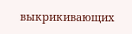выкрикивающих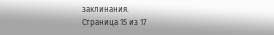заклинания.
Страница 15 из 17